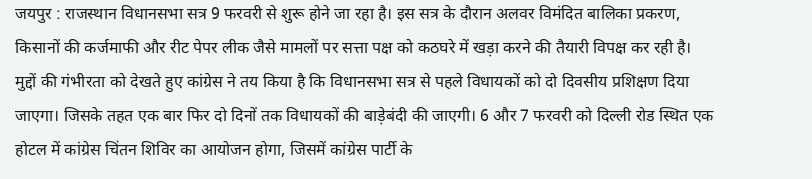जयपुर : राजस्थान विधानसभा सत्र 9 फरवरी से शुरू होने जा रहा है। इस सत्र के दौरान अलवर विमंदित बालिका प्रकरण, किसानों की कर्जमाफी और रीट पेपर लीक जैसे मामलों पर सत्ता पक्ष को कठघरे में खड़ा करने की तैयारी विपक्ष कर रही है। मुद्दों की गंभीरता को देखते हुए कांग्रेस ने तय किया है कि विधानसभा सत्र से पहले विधायकों को दो दिवसीय प्रशिक्षण दिया जाएगा। जिसके तहत एक बार फिर दो दिनों तक विधायकों की बाड़ेबंदी की जाएगी। 6 और 7 फरवरी को दिल्ली रोड स्थित एक होटल में कांग्रेस चिंतन शिविर का आयोजन होगा, जिसमें कांग्रेस पार्टी के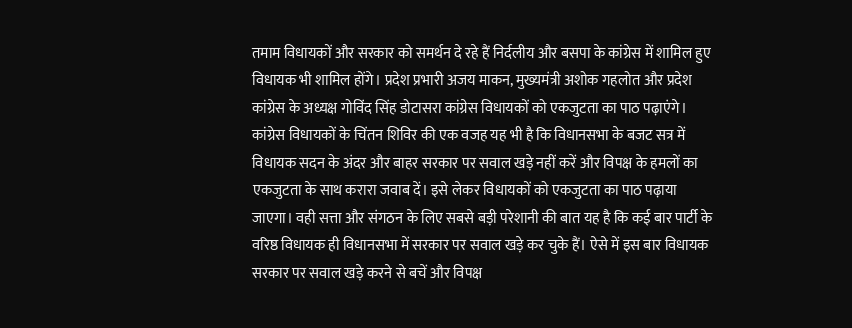तमाम विधायकों और सरकार को समर्थन दे रहे हैं निर्दलीय और बसपा के कांग्रेस में शामिल हुए विधायक भी शामिल होंगे। प्रदेश प्रभारी अजय माकन, मुख्यमंत्री अशोक गहलोत और प्रदेश कांग्रेस के अध्यक्ष गोविंद सिंह डोटासरा कांग्रेस विधायकों को एकजुटता का पाठ पढ़ाएंगे।
कांग्रेस विधायकों के चिंतन शिविर की एक वजह यह भी है कि विधानसभा के बजट सत्र में विधायक सदन के अंदर और बाहर सरकार पर सवाल खड़े नहीं करें और विपक्ष के हमलों का एकजुटता के साथ करारा जवाब दें। इसे लेकर विधायकों को एकजुटता का पाठ पढ़ाया जाएगा। वही सत्ता और संगठन के लिए सबसे बड़ी परेशानी की बात यह है कि कई बार पार्टी के वरिष्ठ विधायक ही विधानसभा में सरकार पर सवाल खड़े कर चुके हैं। ऐसे में इस बार विधायक सरकार पर सवाल खड़े करने से बचें और विपक्ष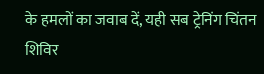के हमलों का जवाब दें, यही सब ट्रेनिंग चिंतन शिविर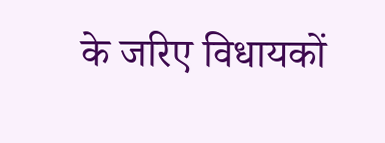के जरिए विधायकों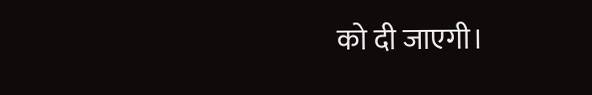को दी जाएगी।